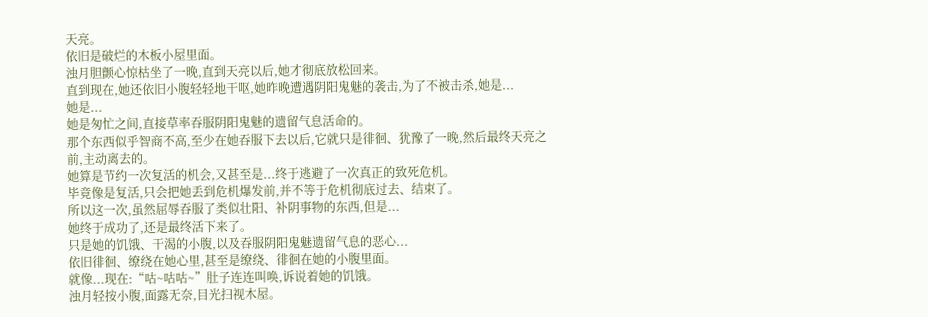天亮。
依旧是破烂的木板小屋里面。
浊月胆颤心惊枯坐了一晚,直到天亮以后,她才彻底放松回来。
直到现在,她还依旧小腹轻轻地干呕,她昨晚遭遇阴阳鬼魅的袭击,为了不被击杀,她是...
她是...
她是匆忙之间,直接草率吞服阴阳鬼魅的遗留气息活命的。
那个东西似乎智商不高,至少在她吞服下去以后,它就只是徘徊、犹豫了一晚,然后最终天亮之前,主动离去的。
她算是节约一次复活的机会,又甚至是...终于逃避了一次真正的致死危机。
毕竟像是复活,只会把她丢到危机爆发前,并不等于危机彻底过去、结束了。
所以这一次,虽然屈辱吞服了类似壮阳、补阴事物的东西,但是...
她终于成功了,还是最终活下来了。
只是她的饥饿、干渴的小腹,以及吞服阴阳鬼魅遗留气息的恶心...
依旧徘徊、缭绕在她心里,甚至是缭绕、徘徊在她的小腹里面。
就像...现在:“咕~咕咕~”肚子连连叫唤,诉说着她的饥饿。
浊月轻按小腹,面露无奈,目光扫视木屋。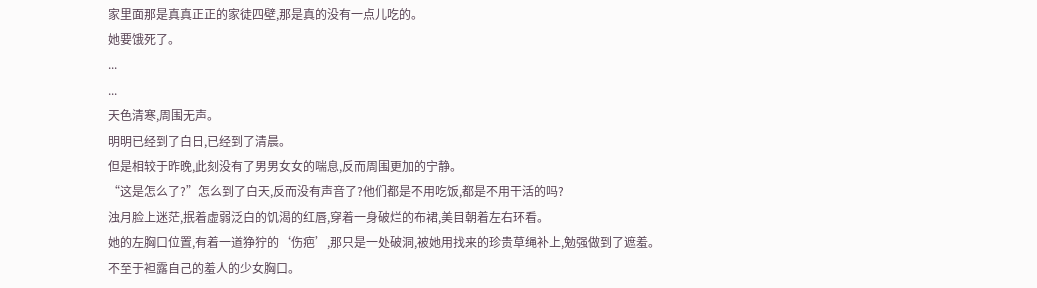家里面那是真真正正的家徒四壁,那是真的没有一点儿吃的。
她要饿死了。
...
...
天色清寒,周围无声。
明明已经到了白日,已经到了清晨。
但是相较于昨晚,此刻没有了男男女女的喘息,反而周围更加的宁静。
“这是怎么了?”怎么到了白天,反而没有声音了?他们都是不用吃饭,都是不用干活的吗?
浊月脸上迷茫,抿着虚弱泛白的饥渴的红唇,穿着一身破烂的布裙,美目朝着左右环看。
她的左胸口位置,有着一道狰狞的‘伤疤’,那只是一处破洞,被她用找来的珍贵草绳补上,勉强做到了遮羞。
不至于袒露自己的羞人的少女胸口。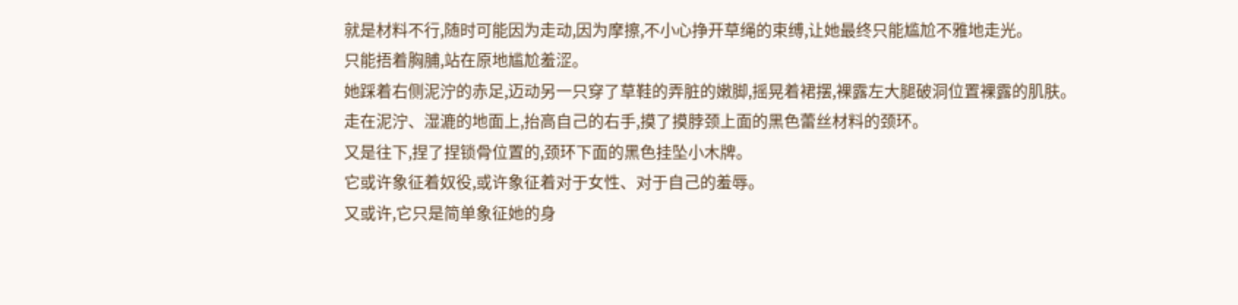就是材料不行,随时可能因为走动,因为摩擦,不小心挣开草绳的束缚,让她最终只能尴尬不雅地走光。
只能捂着胸脯,站在原地尴尬羞涩。
她踩着右侧泥泞的赤足,迈动另一只穿了草鞋的弄脏的嫩脚,摇晃着裙摆,裸露左大腿破洞位置裸露的肌肤。
走在泥泞、湿漉的地面上,抬高自己的右手,摸了摸脖颈上面的黑色蕾丝材料的颈环。
又是往下,捏了捏锁骨位置的,颈环下面的黑色挂坠小木牌。
它或许象征着奴役,或许象征着对于女性、对于自己的羞辱。
又或许,它只是简单象征她的身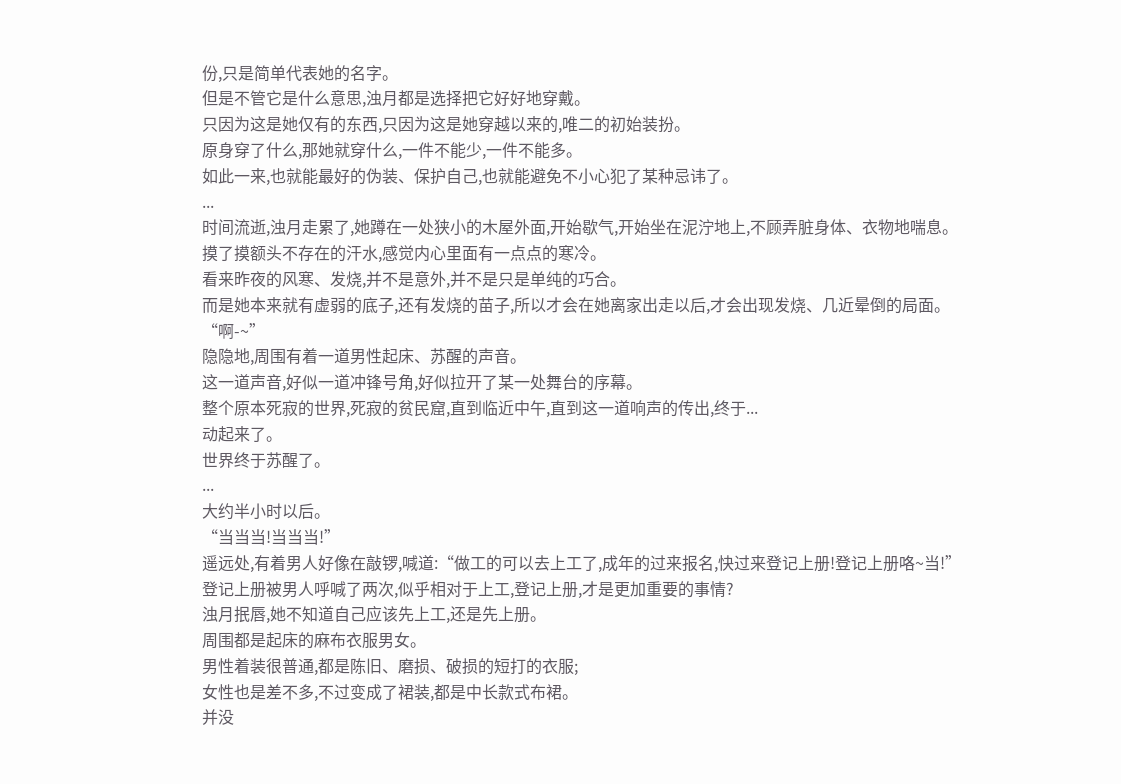份,只是简单代表她的名字。
但是不管它是什么意思,浊月都是选择把它好好地穿戴。
只因为这是她仅有的东西,只因为这是她穿越以来的,唯二的初始装扮。
原身穿了什么,那她就穿什么,一件不能少,一件不能多。
如此一来,也就能最好的伪装、保护自己,也就能避免不小心犯了某种忌讳了。
...
时间流逝,浊月走累了,她蹲在一处狭小的木屋外面,开始歇气,开始坐在泥泞地上,不顾弄脏身体、衣物地喘息。
摸了摸额头不存在的汗水,感觉内心里面有一点点的寒冷。
看来昨夜的风寒、发烧,并不是意外,并不是只是单纯的巧合。
而是她本来就有虚弱的底子,还有发烧的苗子,所以才会在她离家出走以后,才会出现发烧、几近晕倒的局面。
“啊-~”
隐隐地,周围有着一道男性起床、苏醒的声音。
这一道声音,好似一道冲锋号角,好似拉开了某一处舞台的序幕。
整个原本死寂的世界,死寂的贫民窟,直到临近中午,直到这一道响声的传出,终于...
动起来了。
世界终于苏醒了。
...
大约半小时以后。
“当当当!当当当!”
遥远处,有着男人好像在敲锣,喊道:“做工的可以去上工了,成年的过来报名,快过来登记上册!登记上册咯~当!”
登记上册被男人呼喊了两次,似乎相对于上工,登记上册,才是更加重要的事情?
浊月抿唇,她不知道自己应该先上工,还是先上册。
周围都是起床的麻布衣服男女。
男性着装很普通,都是陈旧、磨损、破损的短打的衣服;
女性也是差不多,不过变成了裙装,都是中长款式布裙。
并没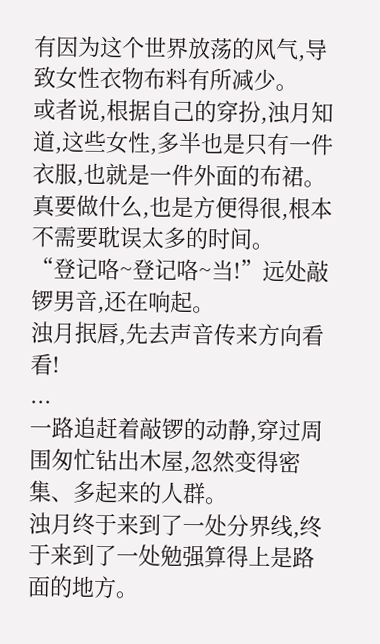有因为这个世界放荡的风气,导致女性衣物布料有所减少。
或者说,根据自己的穿扮,浊月知道,这些女性,多半也是只有一件衣服,也就是一件外面的布裙。
真要做什么,也是方便得很,根本不需要耽误太多的时间。
“登记咯~登记咯~当!”远处敲锣男音,还在响起。
浊月抿唇,先去声音传来方向看看!
...
一路追赶着敲锣的动静,穿过周围匆忙钻出木屋,忽然变得密集、多起来的人群。
浊月终于来到了一处分界线,终于来到了一处勉强算得上是路面的地方。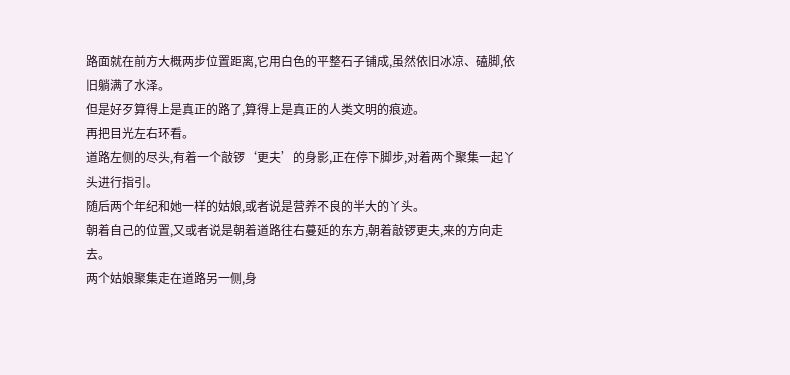路面就在前方大概两步位置距离,它用白色的平整石子铺成,虽然依旧冰凉、磕脚,依旧躺满了水泽。
但是好歹算得上是真正的路了,算得上是真正的人类文明的痕迹。
再把目光左右环看。
道路左侧的尽头,有着一个敲锣‘更夫’的身影,正在停下脚步,对着两个聚集一起丫头进行指引。
随后两个年纪和她一样的姑娘,或者说是营养不良的半大的丫头。
朝着自己的位置,又或者说是朝着道路往右蔓延的东方,朝着敲锣更夫,来的方向走去。
两个姑娘聚集走在道路另一侧,身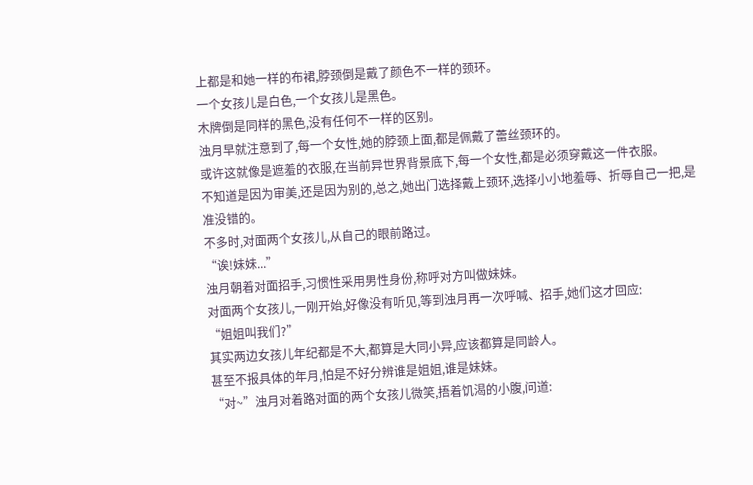上都是和她一样的布裙,脖颈倒是戴了颜色不一样的颈环。
一个女孩儿是白色,一个女孩儿是黑色。
木牌倒是同样的黑色,没有任何不一样的区别。
浊月早就注意到了,每一个女性,她的脖颈上面,都是佩戴了蕾丝颈环的。
或许这就像是遮羞的衣服,在当前异世界背景底下,每一个女性,都是必须穿戴这一件衣服。
不知道是因为审美,还是因为别的,总之,她出门选择戴上颈环,选择小小地羞辱、折辱自己一把,是准没错的。
不多时,对面两个女孩儿,从自己的眼前路过。
“诶!妹妹...”
浊月朝着对面招手,习惯性采用男性身份,称呼对方叫做妹妹。
对面两个女孩儿,一刚开始,好像没有听见,等到浊月再一次呼喊、招手,她们这才回应:
“姐姐叫我们?”
其实两边女孩儿年纪都是不大,都算是大同小异,应该都算是同龄人。
甚至不报具体的年月,怕是不好分辨谁是姐姐,谁是妹妹。
“对~”浊月对着路对面的两个女孩儿微笑,捂着饥渴的小腹,问道: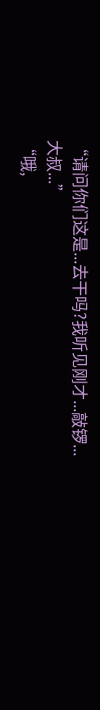“请问你们这是...去干吗?我听见刚才...敲锣...大叔...”
“哦,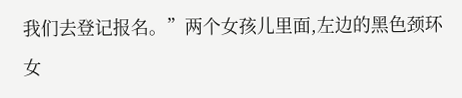我们去登记报名。”两个女孩儿里面,左边的黑色颈环女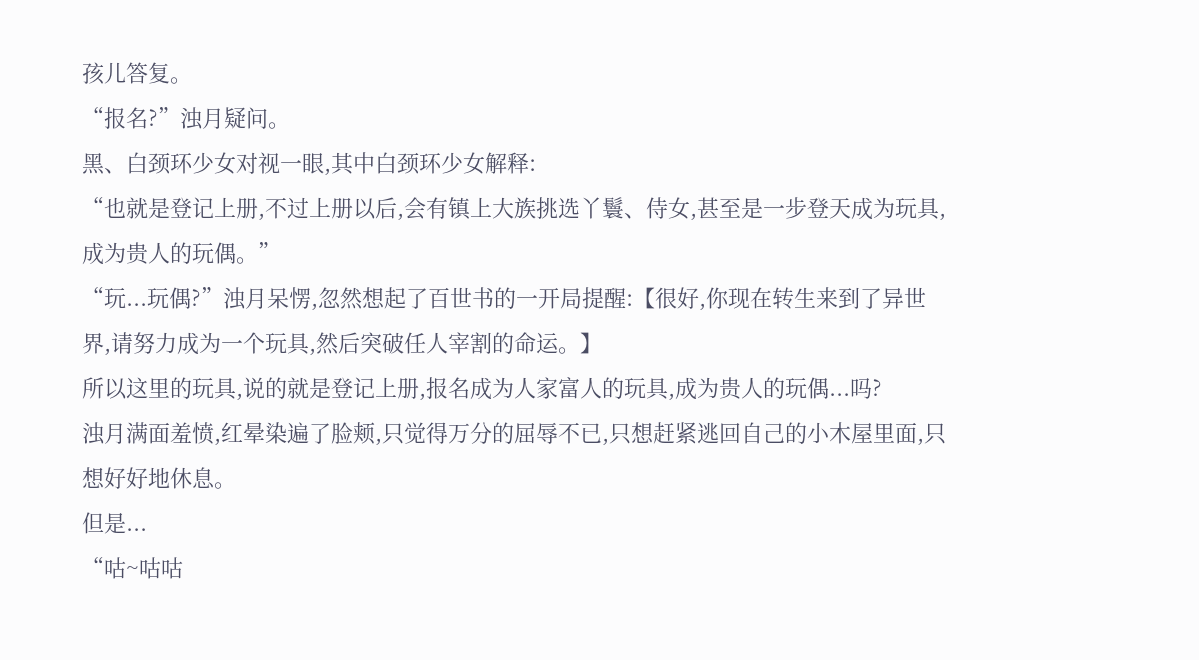孩儿答复。
“报名?”浊月疑问。
黑、白颈环少女对视一眼,其中白颈环少女解释:
“也就是登记上册,不过上册以后,会有镇上大族挑选丫鬟、侍女,甚至是一步登天成为玩具,成为贵人的玩偶。”
“玩...玩偶?”浊月呆愣,忽然想起了百世书的一开局提醒:【很好,你现在转生来到了异世界,请努力成为一个玩具,然后突破任人宰割的命运。】
所以这里的玩具,说的就是登记上册,报名成为人家富人的玩具,成为贵人的玩偶...吗?
浊月满面羞愤,红晕染遍了脸颊,只觉得万分的屈辱不已,只想赶紧逃回自己的小木屋里面,只想好好地休息。
但是...
“咕~咕咕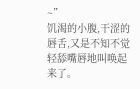~”
饥渴的小腹,干涩的唇舌,又是不知不觉轻舔嘴唇地叫唤起来了。